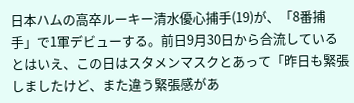日本ハムの高卒ルーキー清水優心捕手(19)が、「8番捕手」で1軍デビューする。前日9月30日から合流しているとはいえ、この日はスタメンマスクとあって「昨日も緊張しましたけど、また違う緊張感があ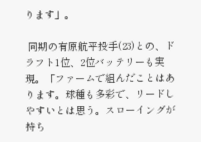ります」。

 同期の有原航平投手(23)との、ドラフト1位、2位バッテリーも実現。「ファームで組んだことはあります。球種も多彩で、リードしやすいとは思う。スローイングが持ち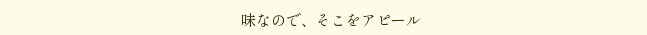味なので、そこをアピール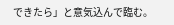できたら」と意気込んで臨む。